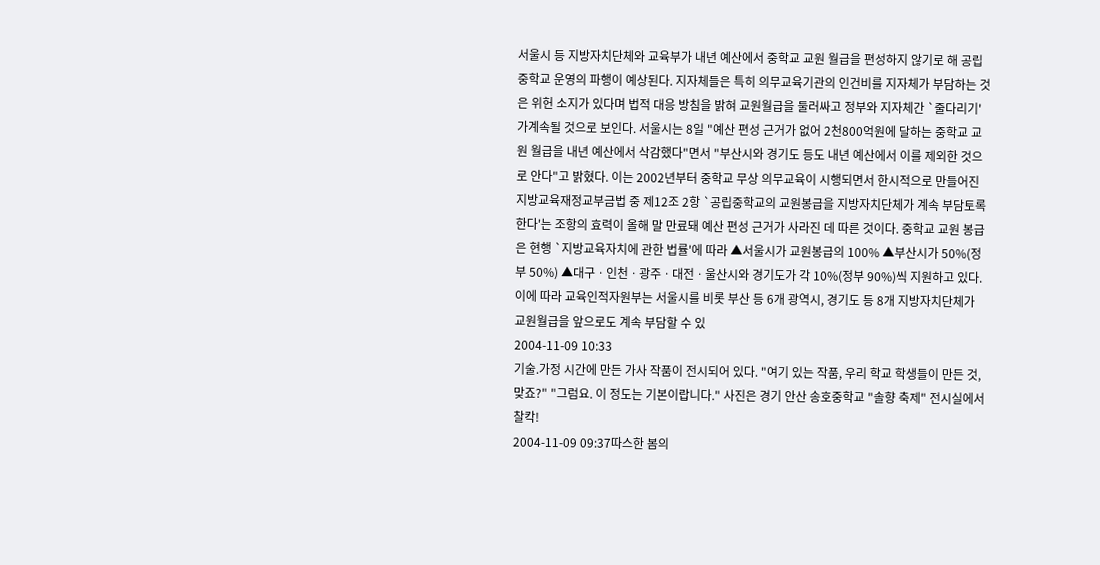서울시 등 지방자치단체와 교육부가 내년 예산에서 중학교 교원 월급을 편성하지 않기로 해 공립중학교 운영의 파행이 예상된다. 지자체들은 특히 의무교육기관의 인건비를 지자체가 부담하는 것은 위헌 소지가 있다며 법적 대응 방침을 밝혀 교원월급을 둘러싸고 정부와 지자체간 `줄다리기'가계속될 것으로 보인다. 서울시는 8일 "예산 편성 근거가 없어 2천800억원에 달하는 중학교 교원 월급을 내년 예산에서 삭감했다"면서 "부산시와 경기도 등도 내년 예산에서 이를 제외한 것으로 안다"고 밝혔다. 이는 2002년부터 중학교 무상 의무교육이 시행되면서 한시적으로 만들어진 지방교육재정교부금법 중 제12조 2항 `공립중학교의 교원봉급을 지방자치단체가 계속 부담토록 한다'는 조항의 효력이 올해 말 만료돼 예산 편성 근거가 사라진 데 따른 것이다. 중학교 교원 봉급은 현행 `지방교육자치에 관한 법률'에 따라 ▲서울시가 교원봉급의 100% ▲부산시가 50%(정부 50%) ▲대구ㆍ인천ㆍ광주ㆍ대전ㆍ울산시와 경기도가 각 10%(정부 90%)씩 지원하고 있다. 이에 따라 교육인적자원부는 서울시를 비롯 부산 등 6개 광역시, 경기도 등 8개 지방자치단체가 교원월급을 앞으로도 계속 부담할 수 있
2004-11-09 10:33
기술.가정 시간에 만든 가사 작품이 전시되어 있다. "여기 있는 작품, 우리 학교 학생들이 만든 것, 맞죠?" "그럼요. 이 정도는 기본이랍니다." 사진은 경기 안산 송호중학교 "솔향 축제" 전시실에서 찰칵!
2004-11-09 09:37따스한 봄의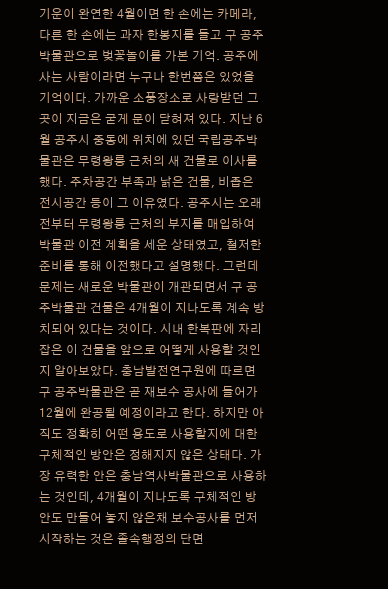기운이 완연한 4월이면 한 손에는 카메라, 다른 한 손에는 과자 한봉지를 들고 구 공주 박물관으로 벚꽃놀이를 가본 기억. 공주에 사는 사람이라면 누구나 한번쯤은 있었을 기억이다. 가까운 소풍장소로 사랑받던 그 곳이 지금은 굳게 문이 닫혀져 있다. 지난 6월 공주시 중동에 위치에 있던 국립공주박물관은 무령왕릉 근처의 새 건물로 이사를 했다. 주차공간 부족과 낡은 건물, 비좁은 전시공간 등이 그 이유였다. 공주시는 오래전부터 무령왕릉 근처의 부지를 매입하여 박물관 이전 계획을 세운 상태였고, 철저한 준비를 통해 이전했다고 설명했다. 그런데 문제는 새로운 박물관이 개관되면서 구 공주박물관 건물은 4개월이 지나도록 계속 방치되어 있다는 것이다. 시내 한복판에 자리잡은 이 건물을 앞으로 어떻게 사용할 것인지 알아보았다. 충남발전연구원에 따르면 구 공주박물관은 곧 재보수 공사에 들어가 12월에 완공될 예정이라고 한다. 하지만 아직도 정확히 어떤 용도로 사용할지에 대한 구체적인 방안은 정해지지 않은 상태다. 가장 유력한 안은 충남역사박물관으로 사용하는 것인데, 4개월이 지나도록 구체적인 방안도 만들어 놓지 않은채 보수공사를 먼저 시작하는 것은 졸속행정의 단면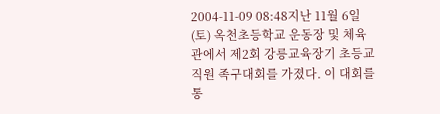2004-11-09 08:48지난 11월 6일(토) 옥천초등학교 운동장 및 체육관에서 제2회 강릉교육장기 초등교직원 족구대회를 가졌다. 이 대회를 통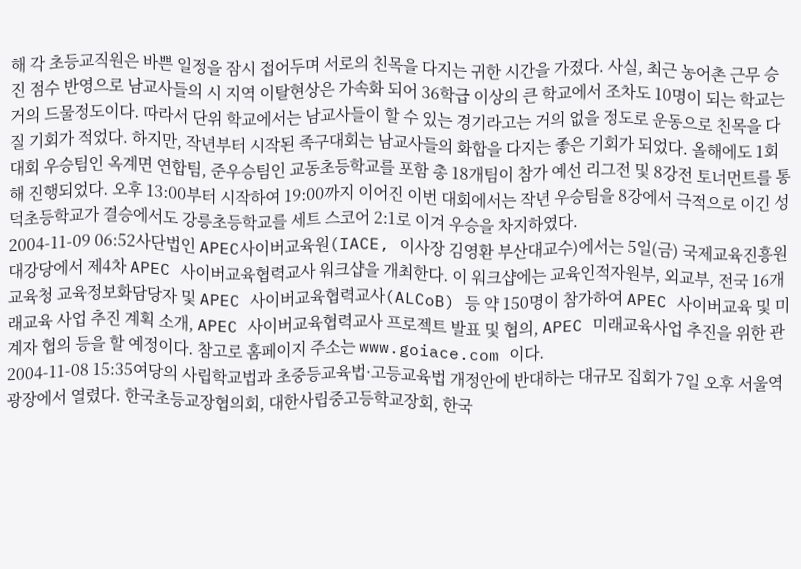해 각 초등교직원은 바쁜 일정을 잠시 접어두며 서로의 친목을 다지는 귀한 시간을 가졌다. 사실, 최근 농어촌 근무 승진 점수 반영으로 남교사들의 시 지역 이탈현상은 가속화 되어 36학급 이상의 큰 학교에서 조차도 10명이 되는 학교는 거의 드물정도이다. 따라서 단위 학교에서는 남교사들이 할 수 있는 경기라고는 거의 없을 정도로 운동으로 친목을 다질 기회가 적었다. 하지만, 작년부터 시작된 족구대회는 남교사들의 화합을 다지는 좋은 기회가 되었다. 올해에도 1회대회 우승팀인 옥계면 연합팀, 준우승팀인 교동초등학교를 포함 총 18개팀이 참가 예선 리그전 및 8강전 토너먼트를 통해 진행되었다. 오후 13:00부터 시작하여 19:00까지 이어진 이번 대회에서는 작년 우승팀을 8강에서 극적으로 이긴 성덕초등학교가 결승에서도 강릉초등학교를 세트 스코어 2:1로 이겨 우승을 차지하였다.
2004-11-09 06:52사단법인 APEC사이버교육원(IACE, 이사장 김영환 부산대교수)에서는 5일(금) 국제교육진흥원 대강당에서 제4차 APEC 사이버교육협력교사 워크샵을 개최한다. 이 워크샵에는 교육인적자원부, 외교부, 전국 16개 교육청 교육정보화담당자 및 APEC 사이버교육협력교사(ALCoB) 등 약 150명이 참가하여 APEC 사이버교육 및 미래교육 사업 추진 계획 소개, APEC 사이버교육협력교사 프로젝트 발표 및 협의, APEC 미래교육사업 추진을 위한 관계자 협의 등을 할 예정이다. 참고로 홈페이지 주소는 www.goiace.com 이다.
2004-11-08 15:35여당의 사립학교법과 초중등교육법·고등교육법 개정안에 반대하는 대규모 집회가 7일 오후 서울역광장에서 열렸다. 한국초등교장협의회, 대한사립중고등학교장회, 한국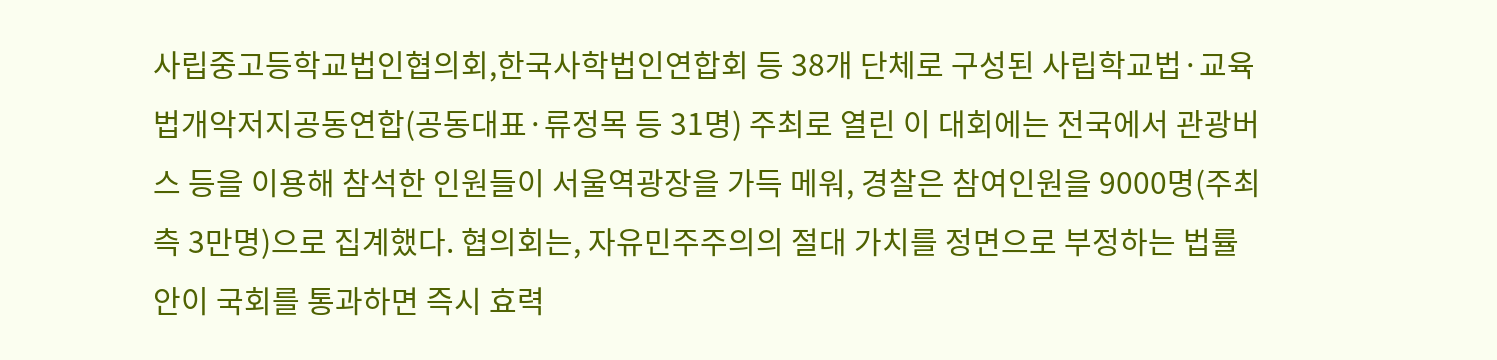사립중고등학교법인협의회,한국사학법인연합회 등 38개 단체로 구성된 사립학교법·교육법개악저지공동연합(공동대표·류정목 등 31명) 주최로 열린 이 대회에는 전국에서 관광버스 등을 이용해 참석한 인원들이 서울역광장을 가득 메워, 경찰은 참여인원을 9000명(주최측 3만명)으로 집계했다. 협의회는, 자유민주주의의 절대 가치를 정면으로 부정하는 법률안이 국회를 통과하면 즉시 효력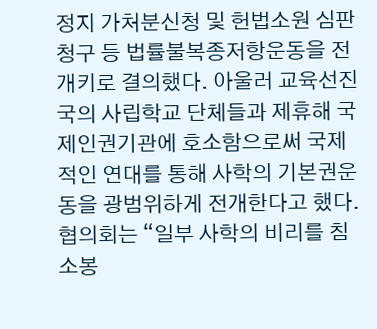정지 가처분신청 및 헌법소원 심판 청구 등 법률불복종저항운동을 전개키로 결의했다. 아울러 교육선진국의 사립학교 단체들과 제휴해 국제인권기관에 호소함으로써 국제적인 연대를 통해 사학의 기본권운동을 광범위하게 전개한다고 했다. 협의회는 “일부 사학의 비리를 침소봉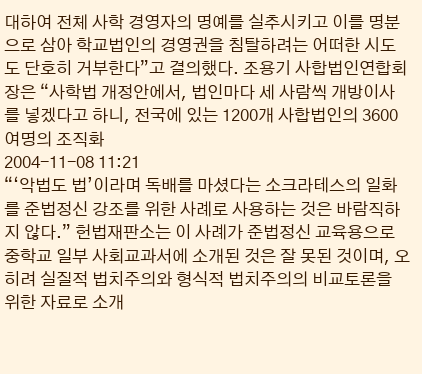대하여 전체 사학 경영자의 명예를 실추시키고 이를 명분으로 삼아 학교법인의 경영권을 침탈하려는 어떠한 시도도 단호히 거부한다”고 결의했다. 조용기 사합법인연합회장은 “사학법 개정안에서, 법인마다 세 사람씩 개방이사를 넣겠다고 하니, 전국에 있는 1200개 사합법인의 3600여명의 조직화
2004-11-08 11:21
“‘악법도 법’이라며 독배를 마셨다는 소크라테스의 일화를 준법정신 강조를 위한 사례로 사용하는 것은 바람직하지 않다.” 헌법재판소는 이 사례가 준법정신 교육용으로 중학교 일부 사회교과서에 소개된 것은 잘 못된 것이며, 오히려 실질적 법치주의와 형식적 법치주의의 비교토론을 위한 자료로 소개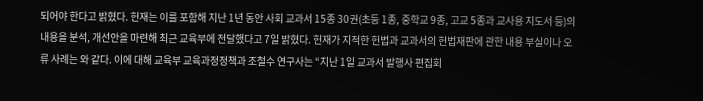되어야 한다고 밝혔다. 헌재는 이를 포함해 지난 1년 동안 사회 교과서 15종 30권(초등 1종, 중학교 9종, 고교 5종과 교사용 지도서 등)의 내용을 분석, 개선안을 마련해 최근 교육부에 전달했다고 7일 밝혔다. 헌재가 지적한 헌법과 교과서의 헌법재판에 관한 내용 부실이나 오류 사례는 와 같다. 이에 대해 교육부 교육과정정책과 조철수 연구사는 “지난 1일 교과서 발행사 편집회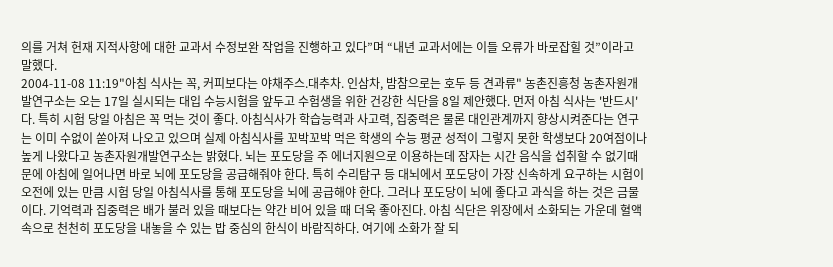의를 거쳐 헌재 지적사항에 대한 교과서 수정보완 작업을 진행하고 있다”며 “내년 교과서에는 이들 오류가 바로잡힐 것”이라고 말했다.
2004-11-08 11:19"아침 식사는 꼭, 커피보다는 야채주스.대추차. 인삼차, 밤참으로는 호두 등 견과류" 농촌진흥청 농촌자원개발연구소는 오는 17일 실시되는 대입 수능시험을 앞두고 수험생을 위한 건강한 식단을 8일 제안했다. 먼저 아침 식사는 '반드시'다. 특히 시험 당일 아침은 꼭 먹는 것이 좋다. 아침식사가 학습능력과 사고력, 집중력은 물론 대인관계까지 향상시켜준다는 연구는 이미 수없이 쏟아져 나오고 있으며 실제 아침식사를 꼬박꼬박 먹은 학생의 수능 평균 성적이 그렇지 못한 학생보다 20여점이나 높게 나왔다고 농촌자원개발연구소는 밝혔다. 뇌는 포도당을 주 에너지원으로 이용하는데 잠자는 시간 음식을 섭취할 수 없기때문에 아침에 일어나면 바로 뇌에 포도당을 공급해줘야 한다. 특히 수리탐구 등 대뇌에서 포도당이 가장 신속하게 요구하는 시험이 오전에 있는 만큼 시험 당일 아침식사를 통해 포도당을 뇌에 공급해야 한다. 그러나 포도당이 뇌에 좋다고 과식을 하는 것은 금물이다. 기억력과 집중력은 배가 불러 있을 때보다는 약간 비어 있을 때 더욱 좋아진다. 아침 식단은 위장에서 소화되는 가운데 혈액 속으로 천천히 포도당을 내놓을 수 있는 밥 중심의 한식이 바람직하다. 여기에 소화가 잘 되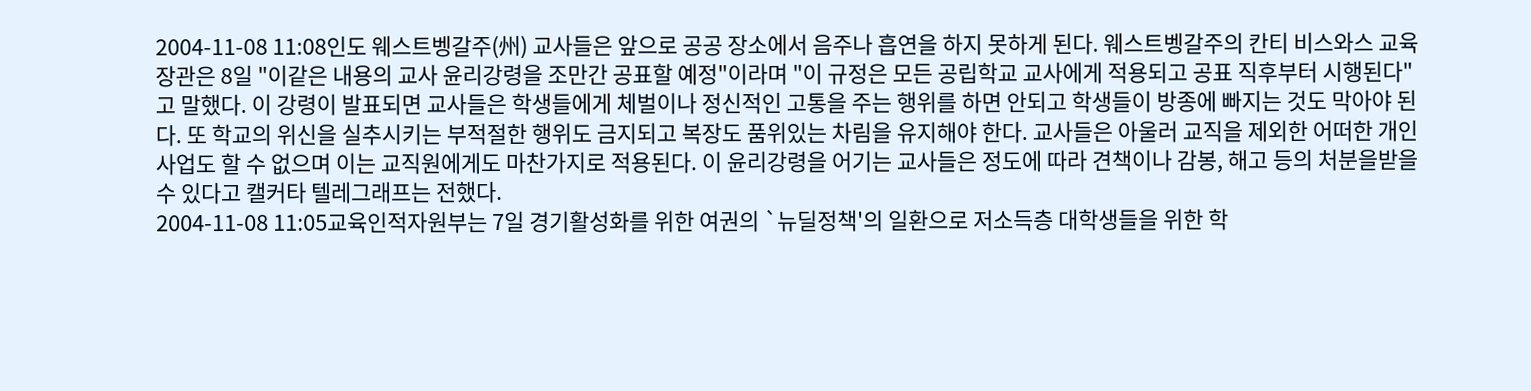2004-11-08 11:08인도 웨스트벵갈주(州) 교사들은 앞으로 공공 장소에서 음주나 흡연을 하지 못하게 된다. 웨스트벵갈주의 칸티 비스와스 교육장관은 8일 "이같은 내용의 교사 윤리강령을 조만간 공표할 예정"이라며 "이 규정은 모든 공립학교 교사에게 적용되고 공표 직후부터 시행된다"고 말했다. 이 강령이 발표되면 교사들은 학생들에게 체벌이나 정신적인 고통을 주는 행위를 하면 안되고 학생들이 방종에 빠지는 것도 막아야 된다. 또 학교의 위신을 실추시키는 부적절한 행위도 금지되고 복장도 품위있는 차림을 유지해야 한다. 교사들은 아울러 교직을 제외한 어떠한 개인 사업도 할 수 없으며 이는 교직원에게도 마찬가지로 적용된다. 이 윤리강령을 어기는 교사들은 정도에 따라 견책이나 감봉, 해고 등의 처분을받을 수 있다고 캘커타 텔레그래프는 전했다.
2004-11-08 11:05교육인적자원부는 7일 경기활성화를 위한 여권의 `뉴딜정책'의 일환으로 저소득층 대학생들을 위한 학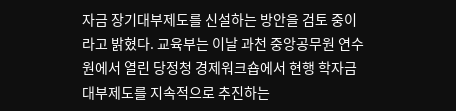자금 장기대부제도를 신설하는 방안을 검토 중이라고 밝혔다. 교육부는 이날 과천 중앙공무원 연수원에서 열린 당정청 경제워크숍에서 현행 학자금 대부제도를 지속적으로 추진하는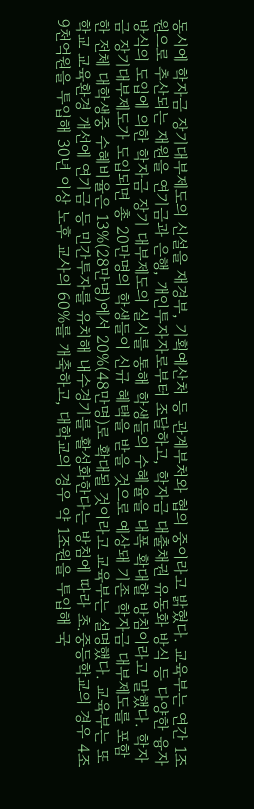동시에 학자금 장기대부제도의 신설을 재경부, 기획예산처 등 관계부처와 협의 중이라고 밝혔다. 교육부는 연간 1조원으로 추산되는 재원을 연기금과 은행, 개인투자자로부터 조달하고, 학자금 대출채권 유동화 방식 등 다양한 융자방식의 도입에 의한 학자금 장기 대부제도의 실시를 통해 학생들의 수혜율을 대폭 확대할 방침이라고 말했다. 학자금 장기대부제도가 도입되면 총 20만명의 학생들이 신규 혜택을 받을 것으로 예상돼 기존 학자금 대부제도를 포함한 전체 대학생중 수혜비율은 13%(28만명)에서 20%(48만명)로 확대될 것이라고 교육부는 설명했다. 교육부는 또 학교 교육환경 개선에 연기금 등 민간투자를 유치해 내수경기를 활성화한다는 방침에 따라 초.중등학교의 경우 4조9천억원을 투입해 30년 이상 노후 교사의 60%를 개축하고, 대학교의 경우 약 1조원을 투입해 국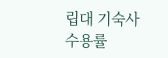립대 기숙사 수용률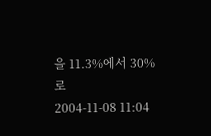을 11.3%에서 30%로
2004-11-08 11:04